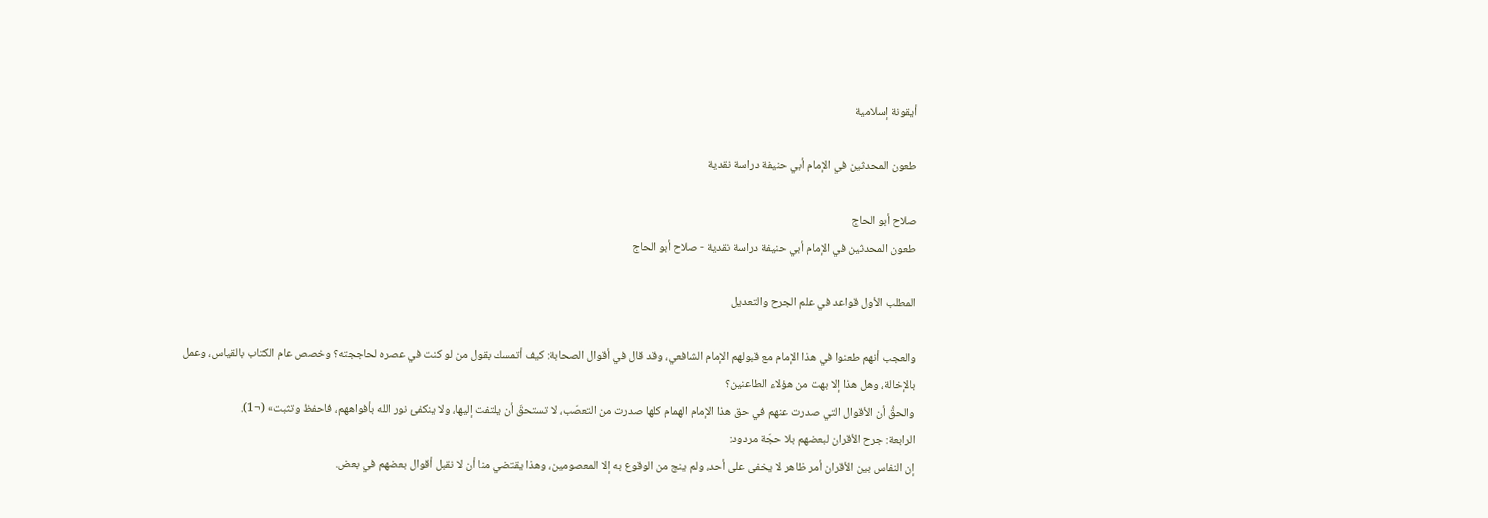أيقونة إسلامية

طعون المحدثين في الإمام أبي حنيفة دراسة نقدية

صلاح أبو الحاج
طعون المحدثين في الإمام أبي حنيفة دراسة نقدية - صلاح أبو الحاج

المطلب الأول قواعد في علم الجرح والتعديل

والعجب أنهم طعنوا في هذا الإمام مع قبولهم الإمام الشافعي، وقد قال في أقوال الصحابة: كيف أتمسك بقول من لو كنت في عصره لحاججته؟ وخصص عام الكتاب بالقياس، وعمل بالإخالة، وهل هذا إلا بهت من هؤلاء الطاعنين؟
والحقُّ أن الأقوال التي صدرت عنهم في حق هذا الإمام الهمام كلها صدرت من التعصّب، لا تستحقّ أن يلتفت إليها، ولا ينكفئ نور الله بأفواههم، فاحفظ وتثبت» (¬1).
الرابعة: جرح الأقران لبعضهم بلا حجّة مردود:
إن النفاس بين الأقران أمر ظاهر لا يخفى على أحد، ولم ينج من الوقوع به إلا المعصومين، وهذا يقتضي منا أن لا نقبل أقوال بعضهم في بعض.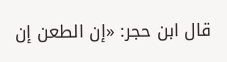قال ابن حجر: «إن الطعن إن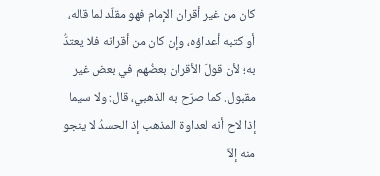كان من غير أقران الإمام فهو مقلّد لما قاله، أو كتبه أعداؤه، وإن كان من أقرانه فلا يعتدُّ به؛ لأن قولَ الأقران بعضُهم في بعض غير مقبول. كما صرّح به الذهبي، قال: ولا سيما إذا لاح أنه لعداوة المذهب إذ الحسدُ لا ينجو منه إلاّ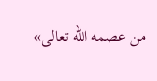من عصمه الله تعالى»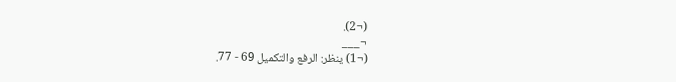(¬2).
¬___
(¬1) ينظر: الرفع والتكميل 69 - 77.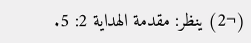(¬2) ينظر: مقدمة الهداية 2: 5.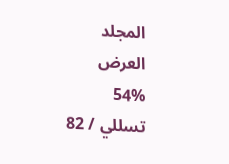المجلد
العرض
54%
تسللي / 82